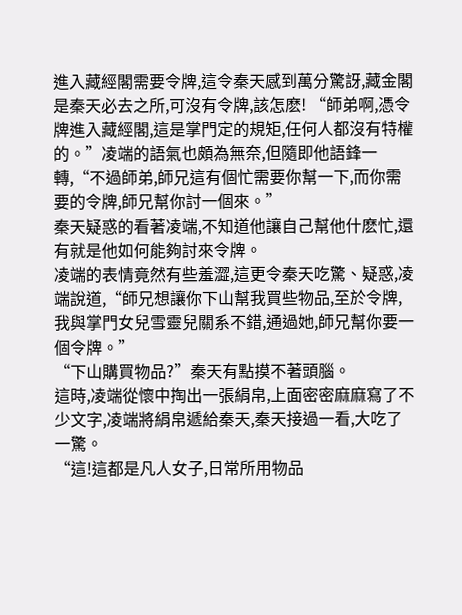進入藏經閣需要令牌,這令秦天感到萬分驚訝,藏金閣是秦天必去之所,可沒有令牌,該怎麽! “師弟啊,憑令牌進入藏經閣,這是掌門定的規矩,任何人都沒有特權的。”凌端的語氣也頗為無奈,但隨即他語鋒一轉,“不過師弟,師兄這有個忙需要你幫一下,而你需要的令牌,師兄幫你討一個來。”
秦天疑惑的看著凌端,不知道他讓自己幫他什麽忙,還有就是他如何能夠討來令牌。
凌端的表情竟然有些羞澀,這更令秦天吃驚、疑惑,凌端說道,“師兄想讓你下山幫我買些物品,至於令牌,我與掌門女兒雪靈兒關系不錯,通過她,師兄幫你要一個令牌。”
“下山購買物品?”秦天有點摸不著頭腦。
這時,凌端從懷中掏出一張絹帛,上面密密麻麻寫了不少文字,凌端將絹帛遞給秦天,秦天接過一看,大吃了一驚。
“這!這都是凡人女子,日常所用物品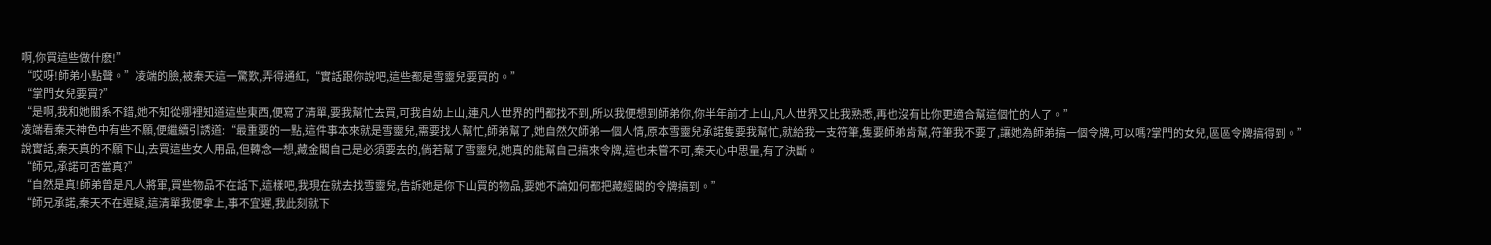啊,你買這些做什麽!”
“哎呀!師弟小點聲。”凌端的臉,被秦天這一驚歎,弄得通紅,“實話跟你說吧,這些都是雪靈兒要買的。”
“掌門女兒要買?”
“是啊,我和她關系不錯,她不知從哪裡知道這些東西,便寫了清單,要我幫忙去買,可我自幼上山,連凡人世界的門都找不到,所以我便想到師弟你,你半年前才上山,凡人世界又比我熟悉,再也沒有比你更適合幫這個忙的人了。”
凌端看秦天神色中有些不願,便繼續引誘道:“最重要的一點,這件事本來就是雪靈兒,需要找人幫忙,師弟幫了,她自然欠師弟一個人情,原本雪靈兒承諾隻要我幫忙,就給我一支符筆,隻要師弟肯幫,符筆我不要了,讓她為師弟搞一個令牌,可以嗎?掌門的女兒,區區令牌搞得到。”
說實話,秦天真的不願下山,去買這些女人用品,但轉念一想,藏金閣自己是必須要去的,倘若幫了雪靈兒,她真的能幫自己搞來令牌,這也未嘗不可,秦天心中思量,有了決斷。
“師兄,承諾可否當真?”
“自然是真!師弟曾是凡人將軍,買些物品不在話下,這樣吧,我現在就去找雪靈兒,告訴她是你下山買的物品,要她不論如何都把藏經閣的令牌搞到。”
“師兄承諾,秦天不在遲疑,這清單我便拿上,事不宜遲,我此刻就下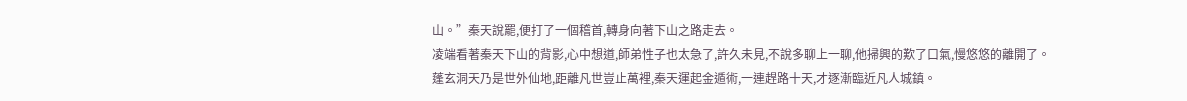山。”秦天說罷,便打了一個稽首,轉身向著下山之路走去。
凌端看著秦天下山的背影,心中想道,師弟性子也太急了,許久未見,不說多聊上一聊,他掃興的歎了口氣,慢悠悠的離開了。
蓬玄洞天乃是世外仙地,距離凡世豈止萬裡,秦天運起金遁術,一連趕路十天,才逐漸臨近凡人城鎮。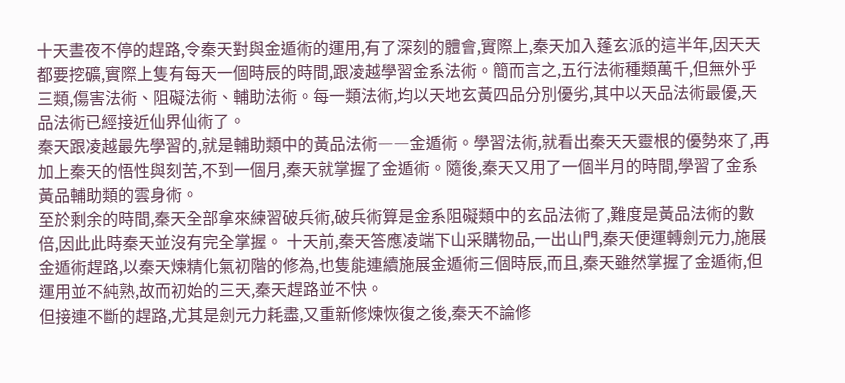十天晝夜不停的趕路,令秦天對與金遁術的運用,有了深刻的體會,實際上,秦天加入蓬玄派的這半年,因天天都要挖礦,實際上隻有每天一個時辰的時間,跟凌越學習金系法術。簡而言之,五行法術種類萬千,但無外乎三類,傷害法術、阻礙法術、輔助法術。每一類法術,均以天地玄黃四品分別優劣,其中以天品法術最優,天品法術已經接近仙界仙術了。
秦天跟凌越最先學習的,就是輔助類中的黃品法術――金遁術。學習法術,就看出秦天天靈根的優勢來了,再加上秦天的悟性與刻苦,不到一個月,秦天就掌握了金遁術。隨後,秦天又用了一個半月的時間,學習了金系黃品輔助類的雲身術。
至於剩余的時間,秦天全部拿來練習破兵術,破兵術算是金系阻礙類中的玄品法術了,難度是黃品法術的數倍,因此此時秦天並沒有完全掌握。 十天前,秦天答應凌端下山采購物品,一出山門,秦天便運轉劍元力,施展金遁術趕路,以秦天煉精化氣初階的修為,也隻能連續施展金遁術三個時辰,而且,秦天雖然掌握了金遁術,但運用並不純熟,故而初始的三天,秦天趕路並不快。
但接連不斷的趕路,尤其是劍元力耗盡,又重新修煉恢復之後,秦天不論修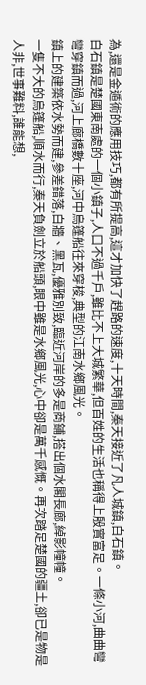為,還是金遁術的應用技巧,都有所提高,這才加快了趕路的速度,十天時間,秦天接近了凡人城鎮,白石鎮。
白石鎮是楚國東南處的一個小鎮子,人口不過千戶,雖比不上大城繁華,但百姓的生活也稱得上殷實富足。一條小河,曲曲彎彎穿鎮而過,河上廊橋數十座,河中烏篷船往來穿梭,典型的江南水鄉風光。
鎮上的建築依水勢而建,參差錯落,白牆、黑瓦,優雅別致,臨近河岸的多是商鋪,搭出個水閣長廊,綽影幢幢。
一隻不大的烏篷船,順水而行,秦天負劍立於船頭,眼中雖是水鄉風光,心中卻是萬千感慨。再次踏足楚國的疆土,卻已是物是人非,世事難料,誰能想,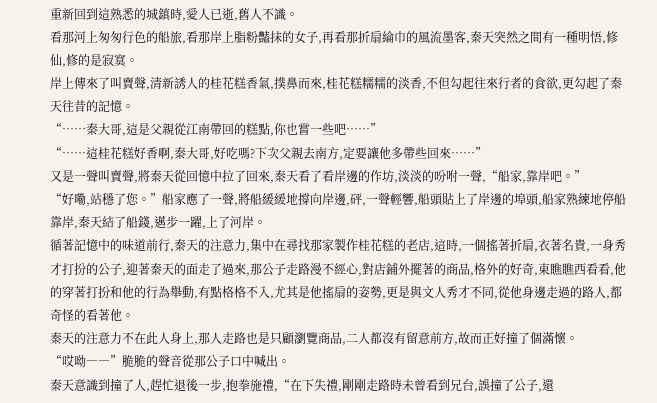重新回到這熟悉的城鎮時,愛人已逝,舊人不識。
看那河上匆匆行色的船旅,看那岸上脂粉豔抹的女子,再看那折扇綸巾的風流墨客,秦天突然之間有一種明悟,修仙,修的是寂寞。
岸上傳來了叫賣聲,清新誘人的桂花糕香氣,撲鼻而來,桂花糕糯糯的淡香,不但勾起往來行者的食欲,更勾起了秦天往昔的記憶。
“……秦大哥,這是父親從江南帶回的糕點,你也嘗一些吧……”
“……這桂花糕好香啊,秦大哥,好吃嗎?下次父親去南方,定要讓他多帶些回來……”
又是一聲叫賣聲,將秦天從回憶中拉了回來,秦天看了看岸邊的作坊,淡淡的吩咐一聲,“船家,靠岸吧。”
“好嘞,站穩了您。”船家應了一聲,將船緩緩地撐向岸邊,砰,一聲輕響,船頭貼上了岸邊的埠頭,船家熟練地停船靠岸,秦天結了船錢,邁步一躍,上了河岸。
循著記憶中的味道前行,秦天的注意力,集中在尋找那家製作桂花糕的老店,這時,一個搖著折扇,衣著名貴,一身秀才打扮的公子,迎著秦天的面走了過來,那公子走路漫不經心,對店鋪外擺著的商品,格外的好奇,東瞧瞧西看看,他的穿著打扮和他的行為舉動,有點格格不入,尤其是他搖扇的姿勢,更是與文人秀才不同,從他身邊走過的路人,都奇怪的看著他。
秦天的注意力不在此人身上,那人走路也是只顧瀏覽商品,二人都沒有留意前方,故而正好撞了個滿懷。
“哎呦――”脆脆的聲音從那公子口中喊出。
秦天意識到撞了人,趕忙退後一步,抱拳施禮,“在下失禮,剛剛走路時未曾看到兄台,誤撞了公子,還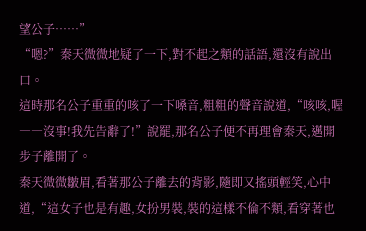望公子……”
“嗯?”秦天微微地疑了一下,對不起之類的話語,還沒有說出口。
這時那名公子重重的咳了一下嗓音,粗粗的聲音說道,“咳咳,喔――沒事!我先告辭了!”說罷,那名公子便不再理會秦天,邁開步子離開了。
秦天微微皺眉,看著那公子離去的背影,隨即又搖頭輕笑,心中道,“這女子也是有趣,女扮男裝,裝的這樣不倫不類,看穿著也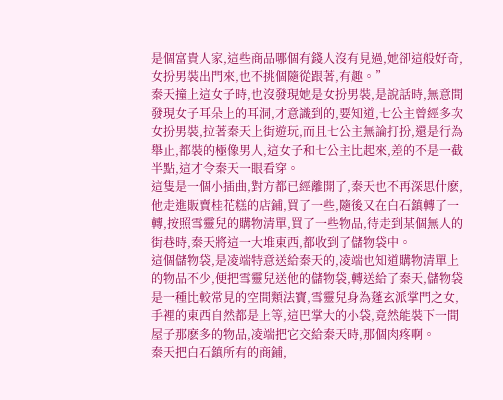是個富貴人家,這些商品哪個有錢人沒有見過,她卻這般好奇,女扮男裝出門來,也不挑個隨從跟著,有趣。”
秦天撞上這女子時,也沒發現她是女扮男裝,是說話時,無意間發現女子耳朵上的耳洞,才意識到的,要知道,七公主曾經多次女扮男裝,拉著秦天上街遊玩,而且七公主無論打扮,還是行為舉止,都裝的極像男人,這女子和七公主比起來,差的不是一截半點,這才令秦天一眼看穿。
這隻是一個小插曲,對方都已經離開了,秦天也不再深思什麽,他走進販賣桂花糕的店鋪,買了一些,隨後又在白石鎮轉了一轉,按照雪靈兒的購物清單,買了一些物品,待走到某個無人的街巷時,秦天將這一大堆東西,都收到了儲物袋中。
這個儲物袋,是凌端特意送給秦天的,凌端也知道購物清單上的物品不少,便把雪靈兒送他的儲物袋,轉送給了秦天,儲物袋是一種比較常見的空間類法寶,雪靈兒身為蓬玄派掌門之女,手裡的東西自然都是上等,這巴掌大的小袋,竟然能裝下一間屋子那麽多的物品,凌端把它交給秦天時,那個肉疼啊。
秦天把白石鎮所有的商鋪,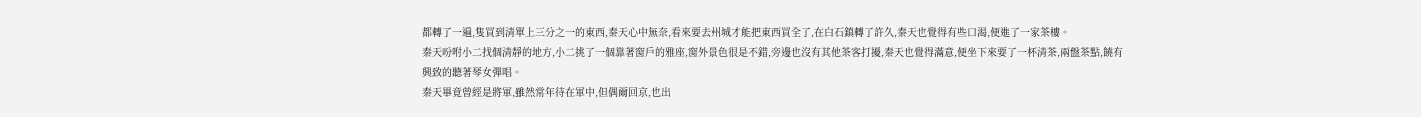都轉了一遍,隻買到清單上三分之一的東西,秦天心中無奈,看來要去州城才能把東西買全了,在白石鎮轉了許久,秦天也覺得有些口渴,便進了一家茶樓。
秦天吩咐小二找個清靜的地方,小二挑了一個靠著窗戶的雅座,窗外景色很是不錯,旁邊也沒有其他茶客打擾,秦天也覺得滿意,便坐下來要了一杯清茶,兩盤茶點,饒有興致的聽著琴女彈唱。
秦天畢竟曾經是將軍,雖然常年待在軍中,但偶爾回京,也出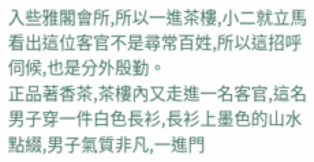入些雅閣會所,所以一進茶樓,小二就立馬看出這位客官不是尋常百姓,所以這招呼伺候,也是分外殷勤。
正品著香茶,茶樓內又走進一名客官,這名男子穿一件白色長衫,長衫上墨色的山水點綴,男子氣質非凡,一進門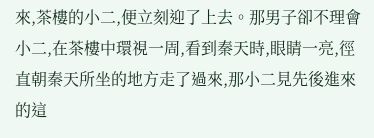來,茶樓的小二,便立刻迎了上去。那男子卻不理會小二,在茶樓中環視一周,看到秦天時,眼睛一亮,徑直朝秦天所坐的地方走了過來,那小二見先後進來的這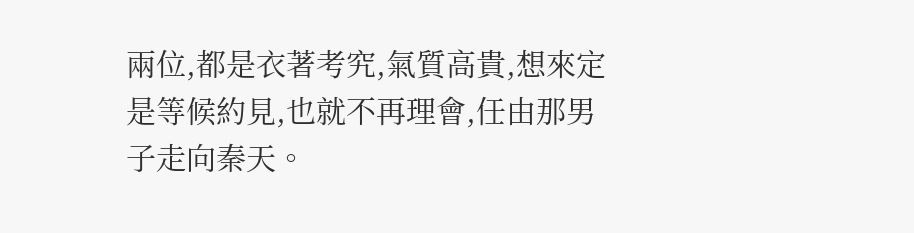兩位,都是衣著考究,氣質高貴,想來定是等候約見,也就不再理會,任由那男子走向秦天。